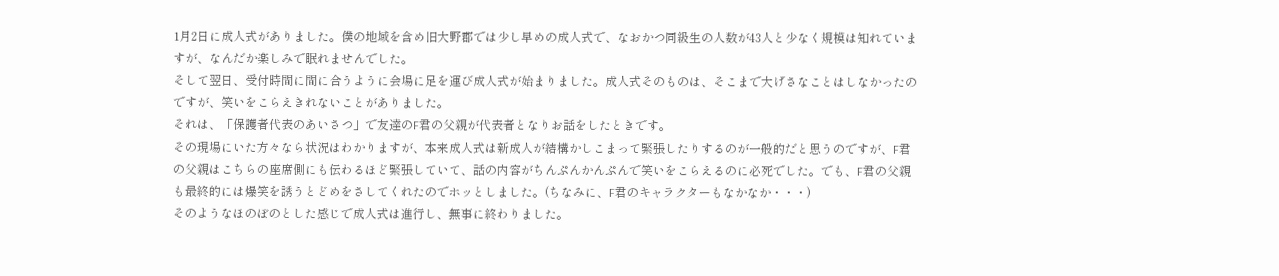1月2日に成人式がありました。僕の地域を含め旧大野郡では少し早めの成人式で、なおかつ同級生の人数が43人と少なく規模は知れていますが、なんだか楽しみで眠れませんでした。
そして翌日、受付時間に間に合うように会場に足を運び成人式が始まりました。成人式そのものは、そこまで大げさなことはしなかったのですが、笑いをこらえきれないことがありました。
それは、「保護者代表のあいさつ」で友達のF君の父親が代表者となりお話をしたときです。
その現場にいた方々なら状況はわかりますが、本来成人式は新成人が結構かしこまって緊張したりするのが一般的だと思うのですが、F君の父親はこちらの座席側にも伝わるほど緊張していて、話の内容がちんぷんかんぷんで笑いをこらえるのに必死でした。でも、F君の父親も最終的には爆笑を誘うとどめをさしてくれたのでホッとしました。(ちなみに、F君のキャラクターもなかなか・・・)
そのようなほのぼのとした感じで成人式は進行し、無事に終わりました。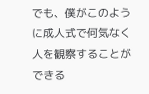でも、僕がこのように成人式で何気なく人を観察することができる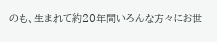のも、生まれて約20年間いろんな方々にお世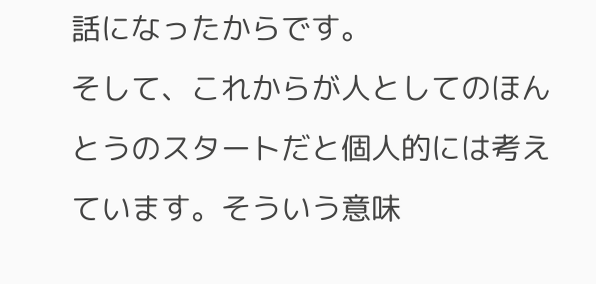話になったからです。
そして、これからが人としてのほんとうのスタートだと個人的には考えています。そういう意味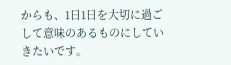からも、1日1日を大切に過ごして意味のあるものにしていきたいです。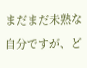まだまだ未熟な自分ですが、ど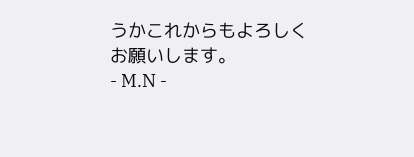うかこれからもよろしくお願いします。
- M.N -